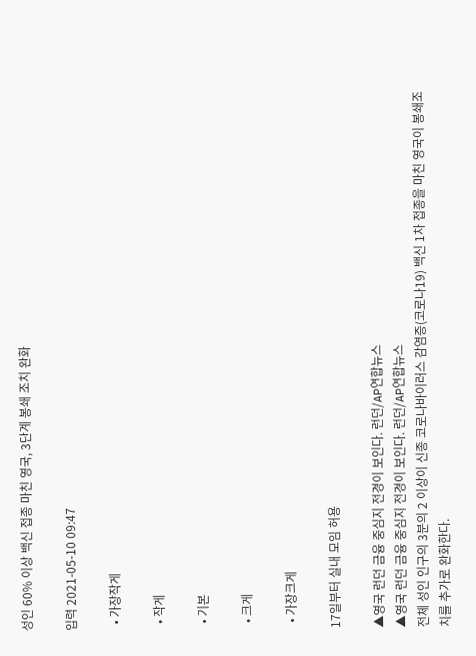성인 60% 이상 백신 접종 마친 영국, 3단계 봉쇄 조치 완화

입력 2021-05-10 09:47

  • 가장작게

  • 작게

  • 기본

  • 크게

  • 가장크게

17일부터 실내 모임 허용

▲영국 런던 금융 중심지 전경이 보인다. 런던/AP연합뉴스
▲영국 런던 금융 중심지 전경이 보인다. 런던/AP연합뉴스
전체 성인 인구의 3분의 2 이상이 신종 코로나바이러스 감염증(코로나19) 백신 1차 접종을 마친 영국이 봉쇄조치를 추가로 완화한다.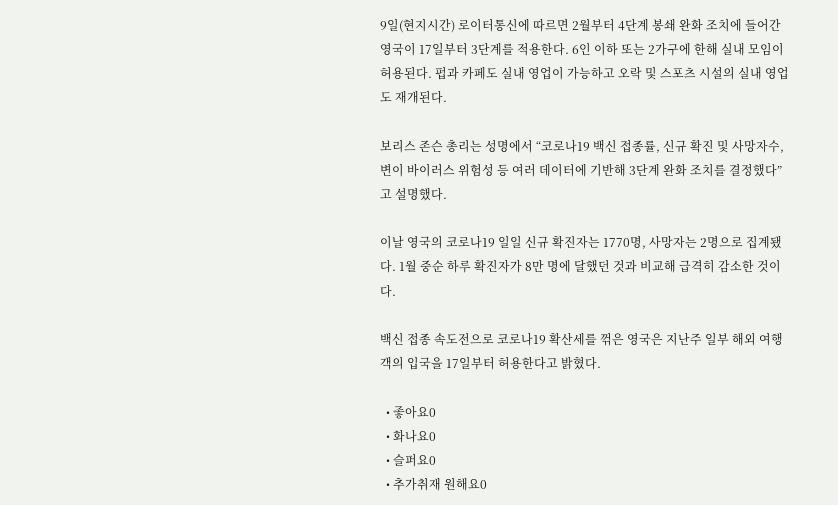9일(현지시간) 로이터통신에 따르면 2월부터 4단계 봉쇄 완화 조치에 들어간 영국이 17일부터 3단계를 적용한다. 6인 이하 또는 2가구에 한해 실내 모임이 허용된다. 펍과 카페도 실내 영업이 가능하고 오락 및 스포츠 시설의 실내 영업도 재개된다.

보리스 존슨 총리는 성명에서 “코로나19 백신 접종률, 신규 확진 및 사망자수, 변이 바이러스 위험성 등 여러 데이터에 기반해 3단계 완화 조치를 결정했다”고 설명했다.

이날 영국의 코로나19 일일 신규 확진자는 1770명, 사망자는 2명으로 집계됐다. 1월 중순 하루 확진자가 8만 명에 달했던 것과 비교해 급격히 감소한 것이다.

백신 접종 속도전으로 코로나19 확산세를 꺾은 영국은 지난주 일부 해외 여행객의 입국을 17일부터 허용한다고 밝혔다.

  • 좋아요0
  • 화나요0
  • 슬퍼요0
  • 추가취재 원해요0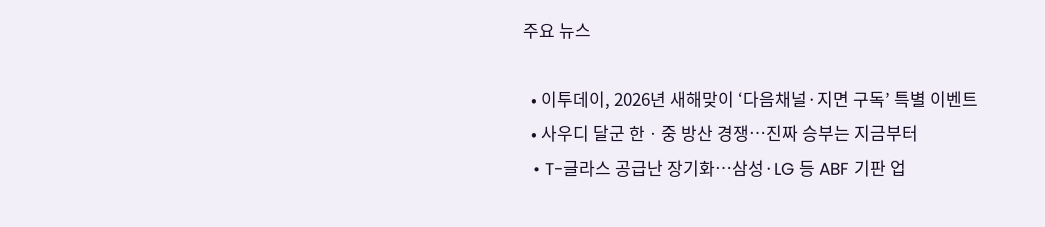주요 뉴스

  • 이투데이, 2026년 새해맞이 ‘다음채널·지면 구독’ 특별 이벤트
  • 사우디 달군 한ㆍ중 방산 경쟁…진짜 승부는 지금부터
  • T-글라스 공급난 장기화…삼성·LG 등 ABF 기판 업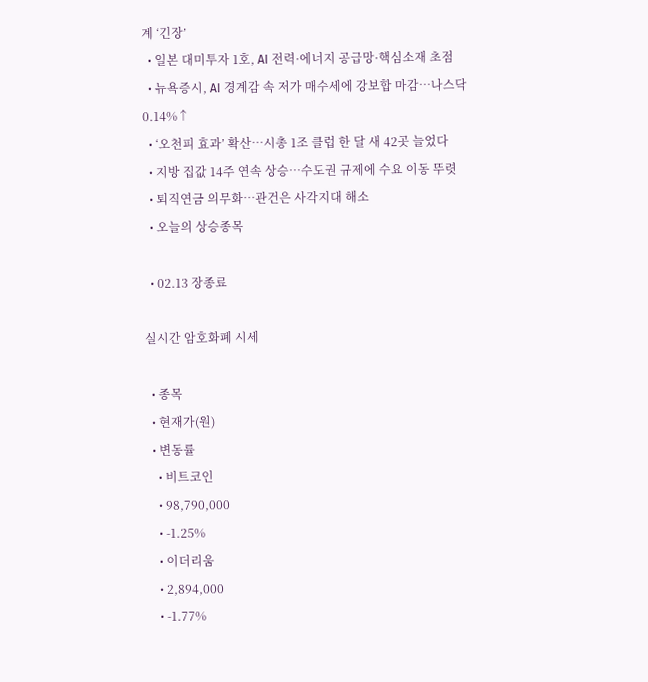계 ‘긴장’
  • 일본 대미투자 1호, AI 전력·에너지 공급망·핵심소재 초점
  • 뉴욕증시, AI 경계감 속 저가 매수세에 강보합 마감…나스닥 0.14%↑
  • ‘오천피 효과’ 확산…시총 1조 클럽 한 달 새 42곳 늘었다
  • 지방 집값 14주 연속 상승⋯수도권 규제에 수요 이동 뚜렷
  • 퇴직연금 의무화⋯관건은 사각지대 해소
  • 오늘의 상승종목

  • 02.13 장종료

실시간 암호화폐 시세

  • 종목
  • 현재가(원)
  • 변동률
    • 비트코인
    • 98,790,000
    • -1.25%
    • 이더리움
    • 2,894,000
    • -1.77%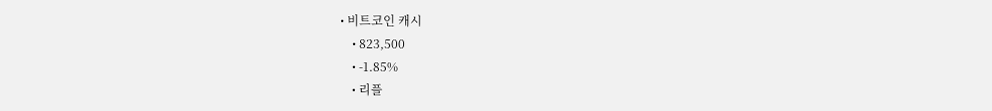• 비트코인 캐시
    • 823,500
    • -1.85%
    • 리플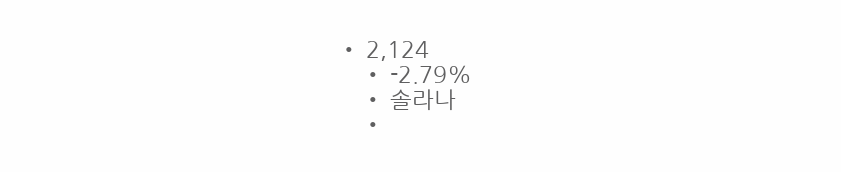• 2,124
    • -2.79%
    • 솔라나
    •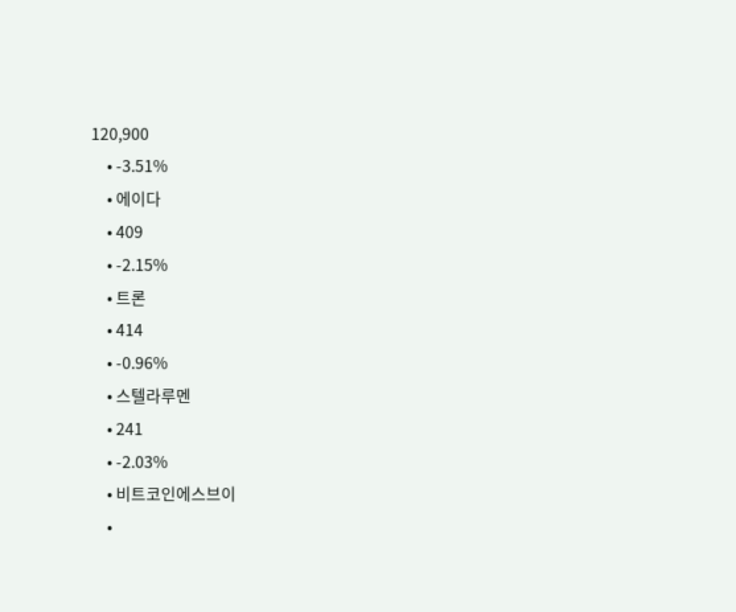120,900
    • -3.51%
    • 에이다
    • 409
    • -2.15%
    • 트론
    • 414
    • -0.96%
    • 스텔라루멘
    • 241
    • -2.03%
    • 비트코인에스브이
    •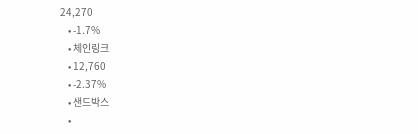24,270
    • -1.7%
    • 체인링크
    • 12,760
    • -2.37%
    • 샌드박스
    •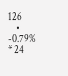126
    • -0.79%
* 24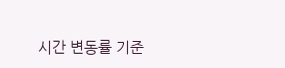시간 변동률 기준